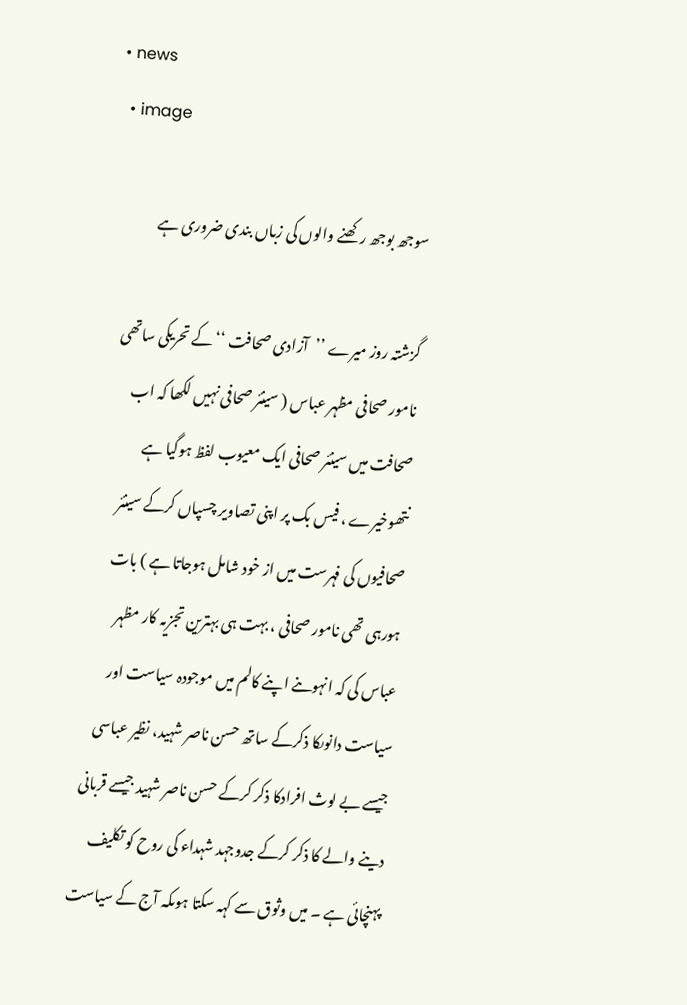• news
  • image

سوجھ بوجھ رکھنے والوں کی زباں بندی ضروری ہے

گزشتہ روز میرے ’’آزادی صحافت ‘‘ کے تحریکی ساتھی نامور صحافی مظہر عباس ( سینئر صحافی نہیں لکھا کہ اب صحافت میں سینئر صحافی ایک معیوب لفظ ہوگیا ہے نتھوخیرے ، فیس بک پر اپنی تصاویر چسپاں کرکے سینئر صحافیوں کی فہرست میں از خود شامل ہوجاتا ہے ) بات ہورہی تھی نامور صحافی ، بہت ہی بہترین تجزیہ کار مظہر عباس کی کہ انہوںنے اپنے کالم میں موجودہ سیاست اور سیاست دانوںکا ذکرکے ساتھ حسن ناصر شہید، نظیر عباسی جیسے بے لوث افرادکا ذکر کرکے حسن ناصر شہید جیسے قربانی دینے والے کا ذکر کرکے جدوجہد شہداء کی روح کو تکلیف پہنچائی ہے ۔ میں وثوق سے کہہ سکتا ہوںکہ آج کے سیاست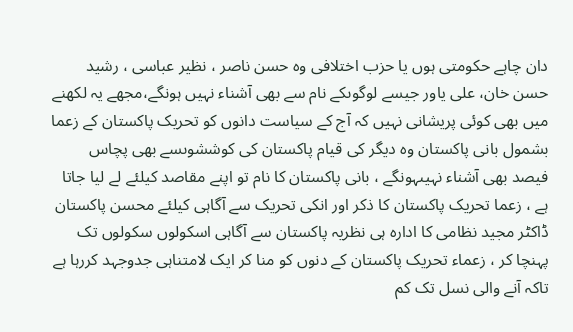دان چاہے حکومتی ہوں یا حزب اختلافی وہ حسن ناصر ، نظیر عباسی ، رشید حسن خان، علی یاور جیسے لوگوںکے نام سے بھی آشناء نہیں ہونگے،مجھے یہ لکھنے میں بھی کوئی پریشانی نہیں کہ آج کے سیاست دانوں کو تحریک پاکستان کے زعما بشمول بانی پاکستان وہ دیگر کی قیام پاکستان کی کوششوںسے بھی پچاس فیصد بھی آشناء نہیںہونگے ، بانی پاکستان کا نام تو اپنے مقاصد کیلئے لے لیا جاتا ہے ، زعما تحریک پاکستان کا ذکر اور انکی تحریک سے آگاہی کیلئے محسن پاکستان ڈاکٹر مجید نظامی کا ادارہ ہی نظریہ پاکستان سے آگاہی اسکولوں سکولوں تک پہنچا کر ، زعماء تحریک پاکستان کے دنوں کو منا کر ایک لامتناہی جدوجہد کررہا ہے تاکہ آنے والی نسل تک کم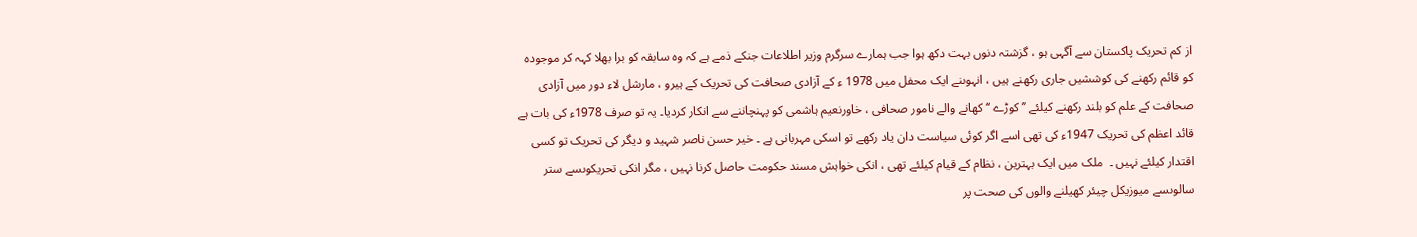از کم تحریک پاکستان سے آگہی ہو ، گزشتہ دنوں بہت دکھ ہوا جب ہمارے سرگرم وزیر اطلاعات جنکے ذمے ہے کہ وہ سابقہ کو برا بھلا کہہ کر موجودہ کو قائم رکھنے کی کوششیں جاری رکھنے ہیں ، انہوںنے ایک محفل میں 1978 ء کے آزادی صحافت کی تحریک کے ہیرو ، مارشل لاء دور میں آزادی صحافت کے علم کو بلند رکھنے کیلئے ’’کوڑے ‘‘کھانے والے نامور صحافی ، خاورنعیم ہاشمی کو پہنچاننے سے انکار کردیا۔ یہ تو صرف 1978ء کی بات ہے قائد اعظم کی تحریک 1947ء کی تھی اسے اگر کوئی سیاست دان یاد رکھے تو اسکی مہربانی ہے ۔ خیر حسن ناصر شہید و دیگر کی تحریک تو کسی اقتدار کیلئے نہیں ۔  ملک میں ایک بہترین ، نظام کے قیام کیلئے تھی ، انکی خواہش مسند حکومت حاصل کرنا نہیں ، مگر انکی تحریکوںسے ستر سالوںسے میوزیکل چیئر کھیلنے والوں کی صحت پر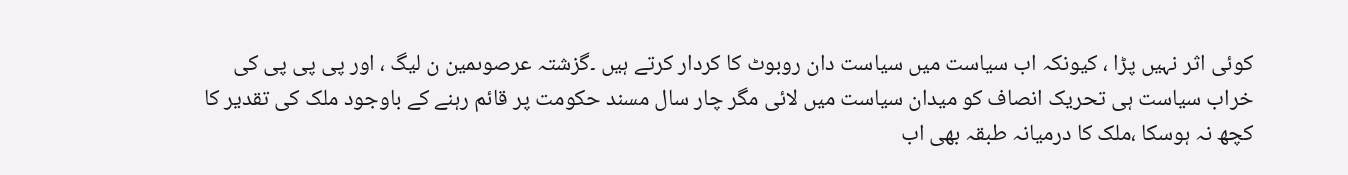کوئی اثر نہیں پڑا ، کیونکہ اب سیاست میں سیاست دان روبوٹ کا کردار کرتے ہیں ۔گزشتہ عرصوںمین ن لیگ ، اور پی پی پی کی خراب سیاست ہی تحریک انصاف کو میدان سیاست میں لائی مگر چار سال مسند حکومت پر قائم رہنے کے باوجود ملک کی تقدیر کا کچھ نہ ہوسکا ،ملک کا درمیانہ طبقہ بھی اب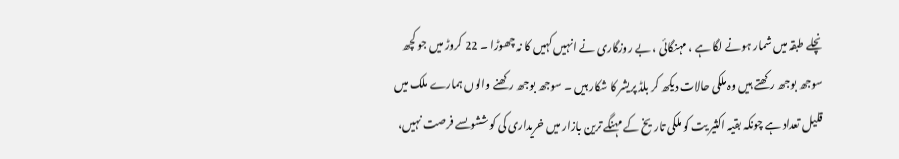نچلے طبقہ میں شمار ہونے لگا ہے ، مہنگائی ، بے روزگاری نے انہیں کہیں کا نہ چھوڑا ۔ 22 کروڑ میں جو کچھ سوجھ بوجھ رکھتے ہیں وہ ملکی حالات دیکھ کر بلڈ پریشر کا شکار ہیں ۔ سوجھ بوجھ رکھنے والوں ہمارے ملک میں قلیل تعداد ہے چونکہ بقیہ اکثیر یت کو ملکی تاریخ کے مہنگے ترین بازار میں خریداری کی کوششوںسے فرصت نہیں،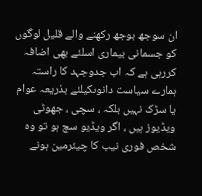ان سوجھ بوجھ رکھنے والے قلیل لوگوں کو جسمانی بیماری اسلئے بھی اضافہ کررہی ہے کہ اب جدوجہد کا راستہ ہمارے سیاست دانوںکیلئے بذریعہ عوام یا سڑک نہیں بلکہ ، سچی ، جھوٹی ویڈیوز ہیں ، اگر ویڈیو سچ ہو تو وہ شخص فوری نیب کا چیئرمین ہونے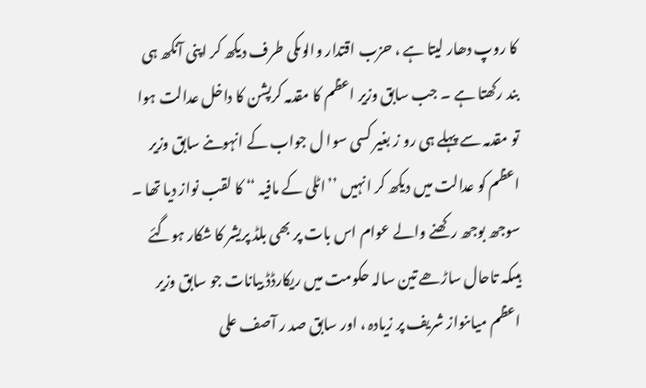کا روپ دھار لیتا ہے ، حزب اقتدار والوںکی طرف دیکھ کر اپنی آنکھ ہی بند رکھتا ہے ۔ جب سابق وزیر اعظم کا مقدمہ کرپشن کا داخل عدالت ہوا تو مقدمہ سے پہلے ہی رو ز بغیر کسی سوا ل جواب کے انہوںنے سابق وزیر اعظم کو عدالت میں دیکھ کر انہیں ’’اٹلی کے مافیہ ‘‘ کا لقب نواز دیا تھا ۔ سوجھ بوجھ رکھنے والے عوام اس بات پر بھی بلڈ پریشر کا شکار ہوگئے ہیںکہ تاحال ساڑھے تین سالہ حکومت میں ریکارڈڈ بیانات جو سابق وزیر اعظم میاںنواز شریف پر زیادہ ، اور سابق صد ر آصف علی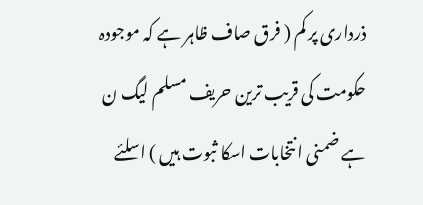ذرداری پر کم ( فرق صاف ظاہر ہے کہ موجودہ حکومت کی قریب ترین حریف مسلم لیگ ن ہے ضمنی انتخابات اسکا ثبوت ہیں ) اسلئے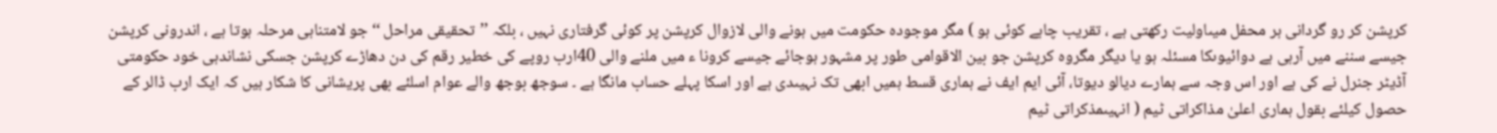کرپشن کر رو گردانی ہر محفل میںاولیت رکھتی ہے ، تقریب چاہے کوئی ہو ) مگر موجودہ حکومت میں ہونے والی لازوال کرپشن پر کوئی گرفتاری نہیں ، بلکہ ’’تحقیقی مراحل ‘‘ جو لامتناہی مرحلہ ہوتا ہے ، اندرونی کرپشن جیسے سننے میں آرہی ہے دوائیوںکا مسئلہ ہو یا دیگر مگروہ کرپشن جو بین الاقوامی طور پر مشہور ہوجائے جیسے کرونا ء میں ملنے والی 40ارب روپے کی خطیر رقم کی دن دھاڑے کرپشن جسکی نشاندہی خود حکومتی آڈیٹر جنرل نے کی ہے اور اس وجہ سے ہمارے دیالو دیوتا، آئی ایم ایف نے ہماری قسط ہمیں ابھی تک نہیںدی ہے اور اسکا پہلے حساب مانگا ہے ۔ سوجھ بوجھ والے عوام اسلئے بھی پریشانی کا شکار ہیں کہ ایک ارب ڈالر کے حصول کیلئے بقول ہماری اعلیٰ مذاکراتی ٹیم ( انہیںمذکراتی ٹیم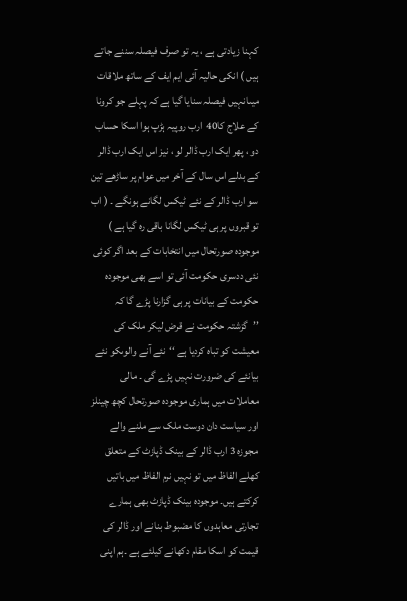کہنا زیادتی ہے ، یہ تو صرف فیصلہ سننے جاتے ہیں ) انکی حالیہ آئی ایم ایف کے ساتھ ملاقات میںانہیں فیصلہ سنایا گیا ہے کہ پہلے جو کرونا کے علاج کا40  ارب روپیہ ہڑپ ہوا اسکا حساب دو ، پھر ایک ارب ڈالر لو ، نیز اس ایک ارب ڈالر کے بدلے اس سال کے آخر میں عوام پر ساڑھے تین سو ارب ڈالر کے نئے ٹیکس لگانے ہونگے ۔ ( اب تو قبروں پر ہی ٹیکس لگانا باقی رہ گیا ہے ) موجودہ صورتحال میں انتخابات کے بعد اگر کوئی نئی ددسری حکومت آئی تو اسے بھی موجودہ حکومت کے بیانات پر ہی گزارنا پڑے گا کہ ’’گزشتہ حکومت نے قرض لیکر ملک کی معیشت کو تباہ کردیا ہے ‘‘نئے آنے والوںکو نئے بیانئے کی ضرورت نہیں پڑے گی ۔ مالی معاملات میں ہماری موجودہ صورتحال کچھ چینلز اور سیاست دان دوست ملک سے ملنے والے مجوزہ 3 ارب ڈالر کے بینک ڈپازٹ کے متعلق کھلے الفاظ میں تو نہیں نرم الفاظ میں باتیں کرکتے ہیں۔ موجودہ بینک ڈپازٹ بھی ہمارے تجارتی معاہدوں کا مضبوط بنانے اور ڈالر کی قیمت کو اسکا مقام دکھانے کیلئے ہے ۔ہم اپنی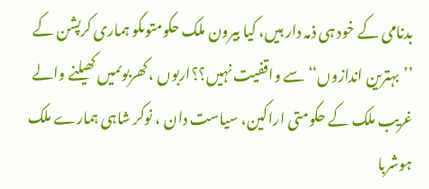بدنامی کے خود ہی ذمہ دار ہیں، کیا بیرون ملک حکومتوںکو ہماری کرپشن کے ’’بہترین اندازوں‘‘سے واقفیت نہیں؟؟اربوں ، کھربوںمیں کھیلنے والے غریب ملک کے حکومتی اراکین، سیاست دان ، نوکر شاہی ہمارے ملک ہوشربا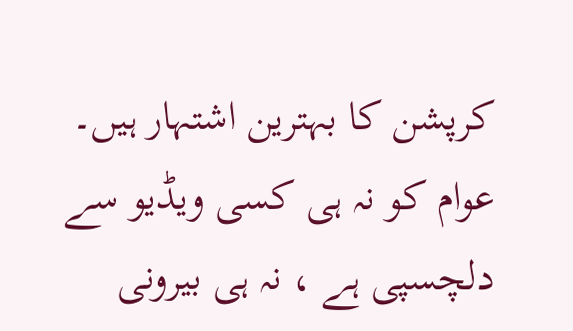کرپشن کا بہترین اشتہار ہیں۔ عوام کو نہ ہی کسی ویڈیو سے دلچسپی ہے ، نہ ہی بیرونی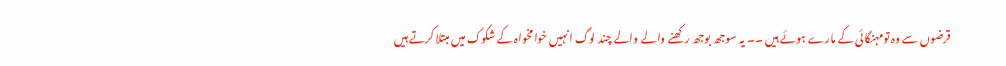قرضوں سے وہ تومہنگائی کے مارے ہوئے ہیں ۔۔ یہ سوجھ بوجھ رکھنے والے والے چند لوگ انہیں خوامخواہ کے شکوک میں مبتلا کرتے ہیں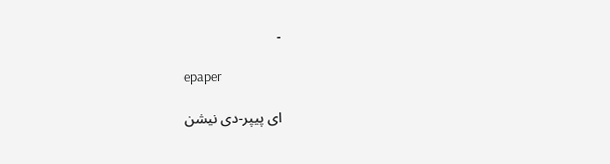۔

epaper

ای پیپر-دی نیشن